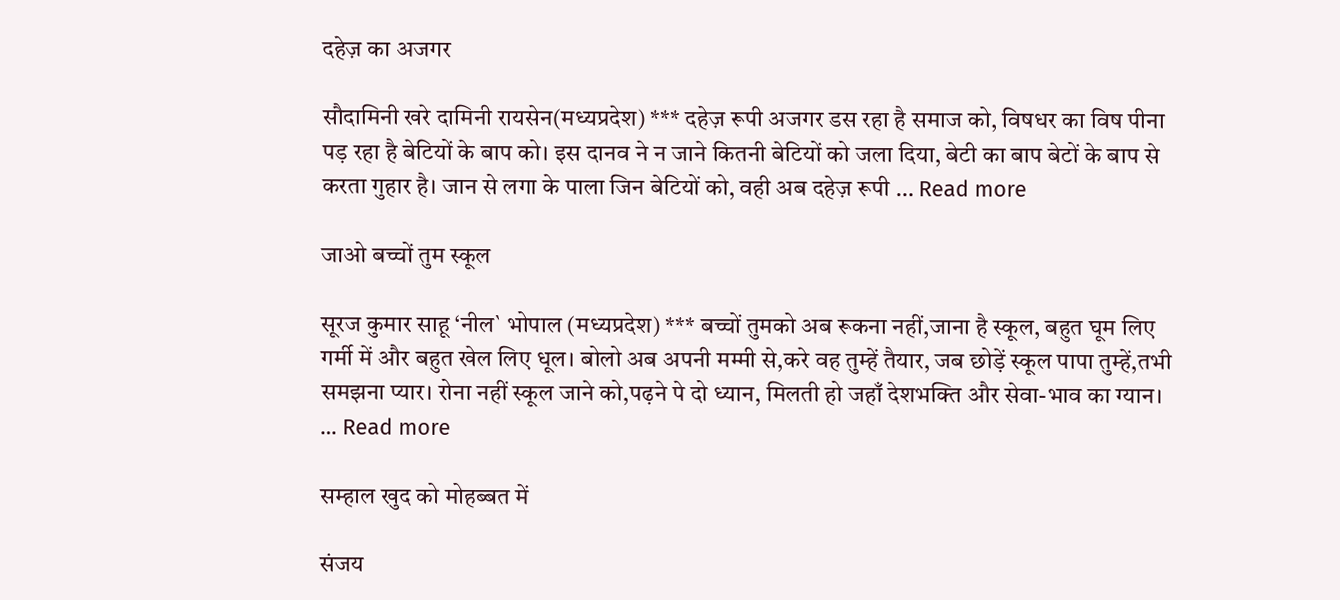दहेज़ का अजगर

सौदामिनी खरे दामिनी रायसेन(मध्यप्रदेश) *** दहेज़ रूपी अजगर डस रहा है समाज को, विषधर का विष पीना पड़ रहा है बेटियों के बाप को। इस दानव ने न जाने कितनी बेटियों को जला दिया, बेटी का बाप बेटों के बाप से करता गुहार है। जान से लगा के पाला जिन बेटियों को, वही अब दहेज़ रूपी … Read more

जाओ बच्चों तुम स्कूल

सूरज कुमार साहू ‘नील` भोपाल (मध्यप्रदेश) *** बच्चों तुमको अब रूकना नहीं,जाना है स्कूल, बहुत घूम लिए गर्मी में और बहुत खेल लिए धूल। बोलो अब अपनी मम्मी से,करे वह तुम्हें तैयार, जब छोड़ें स्कूल पापा तुम्हें,तभी समझना प्यार। रोना नहीं स्कूल जाने को,पढ़ने पे दो ध्यान, मिलती हो जहाँ देशभक्ति और सेवा-भाव का ग्यान। … Read more

सम्हाल खुद को मोहब्बत में

संजय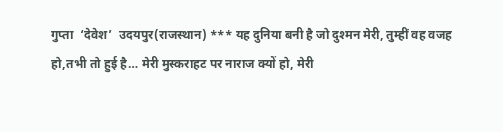गुप्ता  ‘देवेश’  उदयपुर(राजस्थान) *** यह दुनिया बनी है जो दुश्मन मेरी, तुम्हीं वह वजह हो,तभी तो हुई है… मेरी मुस्कराहट पर नाराज क्यों हो, मेरी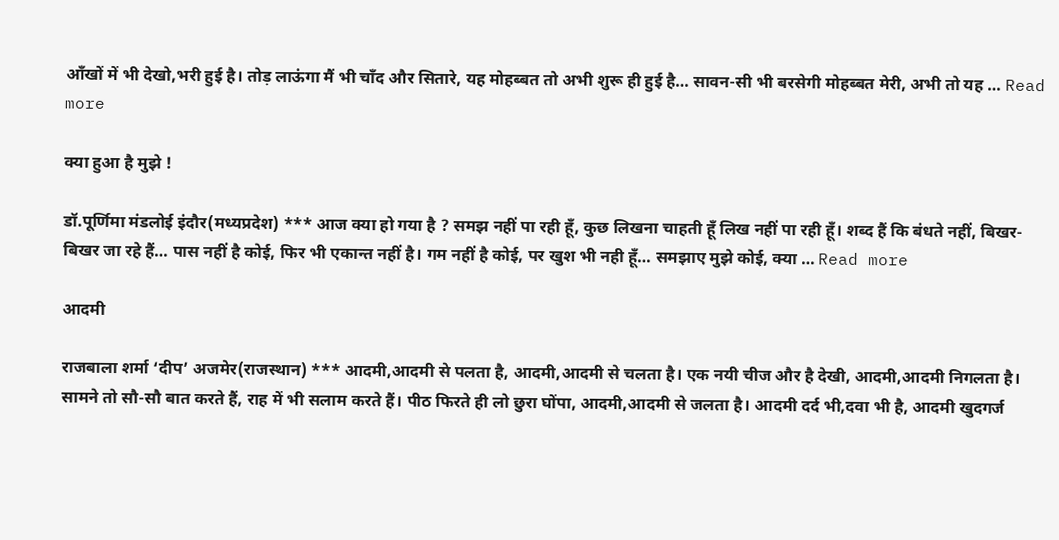आँखों में भी देखो,भरी हुई है। तोड़ लाऊंगा मैं भी चाँद और सितारे, यह मोहब्बत तो अभी शुरू ही हुई है… सावन-सी भी बरसेगी मोहब्बत मेरी, अभी तो यह … Read more

क्या हुआ है मुझे !

डॉ.पूर्णिमा मंडलोई इंदौर(मध्यप्रदेश) *** आज क्या हो गया है ? समझ नहीं पा रही हूँ, कुछ लिखना चाहती हूँ लिख नहीं पा रही हूँ। शब्द हैं कि बंधते नहीं, बिखर-बिखर जा रहे हैं… पास नहीं है कोई, फिर भी एकान्त नहीं है। गम नहीं है कोई, पर खुश भी नही हूँ… समझाए मुझे कोई, क्या … Read more

आदमी

राजबाला शर्मा ‘दीप’ अजमेर(राजस्थान) *** आदमी,आदमी से पलता है, आदमी,आदमी से चलता है। एक नयी चीज और है देखी, आदमी,आदमी निगलता है। सामने तो सौ-सौ बात करते हैं, राह में भी सलाम करते हैं। पीठ फिरते ही लो छुरा घोंपा, आदमी,आदमी से जलता है। आदमी दर्द भी,दवा भी है, आदमी खुदगर्ज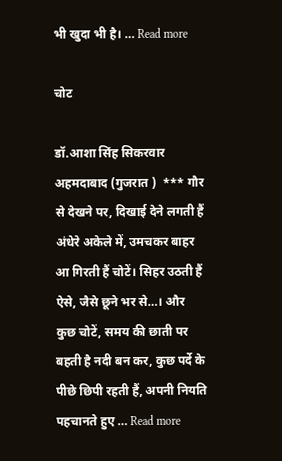भी खुदा भी है। … Read more

चोट

डॉ.आशा सिंह सिकरवार अहमदाबाद (गुजरात )  *** गौर से देखने पर, दिखाई देने लगती हैं अंधेरे अकेले में, उमचकर बाहर आ गिरती हैं चोटें। सिहर उठती हैं ऐसे, जैसे छूने भर से…। और कुछ चोटें, समय की छाती पर बहती है नदी बन कर, कुछ पर्दे के पीछे छिपी रहती हैं, अपनी नियति पहचानते हुए … Read more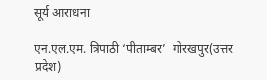सूर्य आराधना

एन.एल.एम. त्रिपाठी ‘पीताम्बर’  गोरखपुर(उत्तर प्रदेश)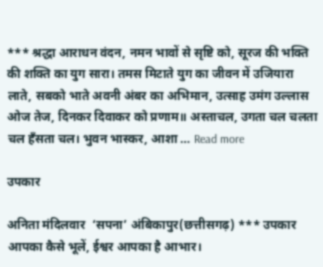*** श्रद्धा आराधन वंदन, नमन भावों से सृष्टि को, सूरज की भक्ति की शक्ति का युग सारा। तमस मिटाते युग का जीवन में उजियारा लाते, सबको भाते अवनी अंबर का अभिमान, उत्साह उमंग उल्लास ओज तेज, दिनकर दिवाकर को प्रणाम॥ अस्ताचल, उगता चल चलता चल हँसता चल। भुवन भास्कर, आशा … Read more

उपकार

अनिता मंदिलवार  ‘सपना’ अंबिकापुर(छत्तीसगढ़) *** उपकार आपका कैसे भूलें, ईश्वर आपका है आभार।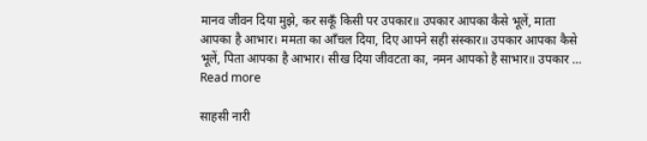मानव जीवन दिया मुझे, कर सकूँ किसी पर उपकार॥ उपकार आपका कैसे भूलें, माता आपका है आभार। ममता का आँचल दिया, दिए आपने सही संस्कार॥ उपकार आपका कैसे भूलें, पिता आपका है आभार। सीख दिया जीवटता का, नमन आपको है साभार॥ उपकार … Read more

साहसी नारी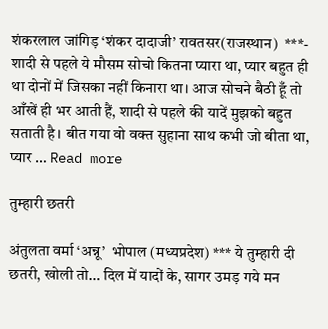शंकरलाल जांगिड़ ‘शंकर दादाजी’ रावतसर(राजस्थान)  ***- शादी से पहले ये मौसम सोचो कितना प्यारा था, प्यार बहुत ही था दोनों में जिसका नहीं किनारा था। आज सोचने बैठी हूँ तो आँखें ही भर आती हैं, शादी से पहले की यादें मुझको बहुत सताती है। बीत गया वो वक्त सुहाना साथ कभी जो बीता था, प्यार … Read more

तुम्हारी छतरी

अंतुलता वर्मा ‘अन्नू’  भोपाल (मध्यप्रदेश) *** ये तुम्हारी दी छतरी, खोली तो… दिल में यादों के, सागर उमड़ गये मन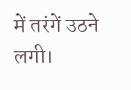में तरंगें उठने लगी।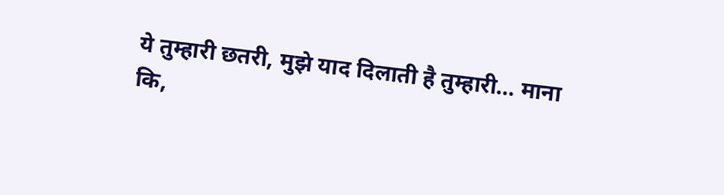ये तुम्हारी छतरी, मुझे याद दिलाती है तुम्हारी… माना कि,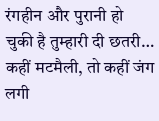रंगहीन और पुरानी हो चुकी है तुम्हारी दी छतरी… कहीं मटमैली, तो कहीं जंग लगी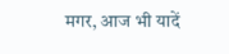मगर, आज भी यादें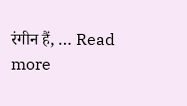रंगीन हैं, … Read more